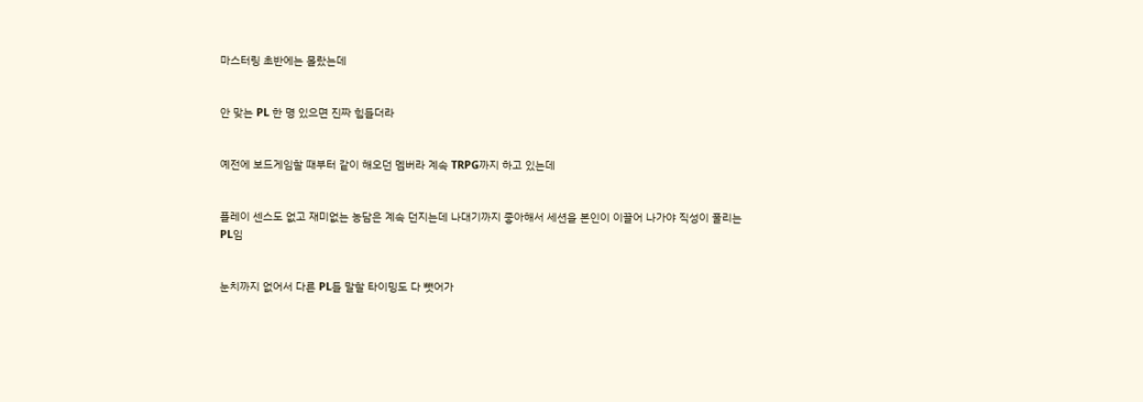마스터링 초반에는 몰랐는데


안 맞는 PL 한 명 있으면 진짜 힘들더라


예전에 보드게임할 때부터 같이 해오던 멤버라 계속 TRPG까지 하고 있는데


플레이 센스도 없고 재미없는 농담은 계속 던지는데 나대기까지 좋아해서 세션을 본인이 이끌어 나가야 직성이 풀리는 PL임


눈치까지 없어서 다른 PL들 말할 타이밍도 다 뺏어가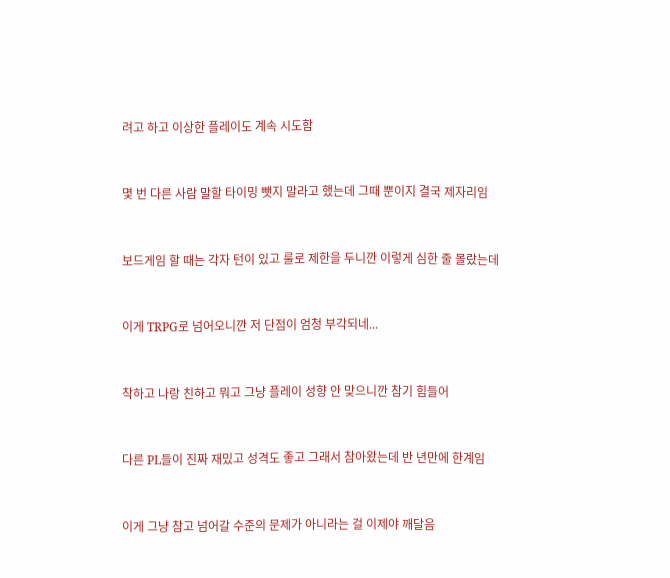려고 하고 이상한 플레이도 계속 시도함


몇 번 다른 사람 말할 타이밍 뺏지 말라고 했는데 그때 뿐이지 결국 제자리임


보드게임 할 때는 각자 턴이 있고 룰로 제한을 두니깐 이렇게 심한 줄 몰랐는데


이게 TRPG로 넘어오니깐 저 단점이 엄청 부각되네...


착하고 나랑 친하고 뭐고 그냥 플레이 성향 안 맞으니깐 참기 힘들어


다른 PL들이 진짜 재밌고 성격도 좋고 그래서 참아왔는데 반 년만에 한계임


이게 그냥 참고 넘어갈 수준의 문제가 아니라는 걸 이제야 깨달음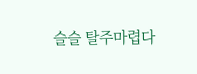슬슬 탈주마렵다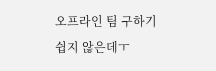오프라인 팀 구하기 쉽지 않은데ㅜ